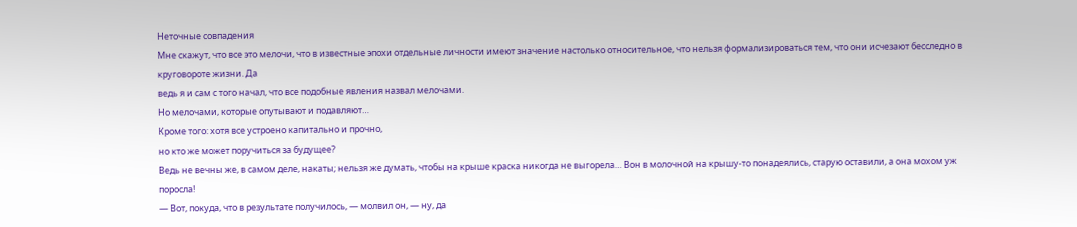Неточные совпадения
Мне скажут, что все это мелочи, что в известные эпохи отдельные личности имеют значение настолько относительное, что нельзя формализироваться тем, что они исчезают бесследно в круговороте жизни. Да
ведь я и сам с того начал, что все подобные явления назвал мелочами.
Но мелочами, которые опутывают и подавляют…
Кроме того: хотя все устроено капитально и прочно,
но кто же может поручиться за будущее?
Ведь не вечны же, в самом деле, накаты; нельзя же думать, чтобы на крыше краска никогда не выгорела… Вон в молочной на крышу-то понадеялись, старую оставили, а она мохом уж поросла!
— Вот, покуда, что в результате получилось, — молвил он, — ну, да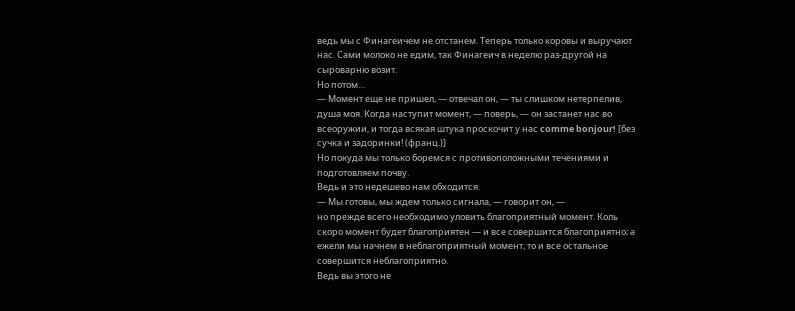ведь мы с Финагеичем не отстанем. Теперь только коровы и выручают нас. Сами молоко не едим, так Финагеич в неделю раз-другой на сыроварню возит.
Но потом…
— Момент еще не пришел, — отвечал он, — ты слишком нетерпелив, душа моя. Когда наступит момент, — поверь, — он застанет нас во всеоружии, и тогда всякая штука проскочит у нас comme bonjour! [без сучка и задоринки! (франц.)]
Но покуда мы только боремся с противоположными течениями и подготовляем почву.
Ведь и это недешево нам обходится.
— Мы готовы, мы ждем только сигнала, — говорит он, —
но прежде всего необходимо уловить благоприятный момент. Коль скоро момент будет благоприятен — и все совершится благоприятно; а ежели мы начнем в неблагоприятный момент, то и все остальное совершится неблагоприятно.
Ведь вы этого не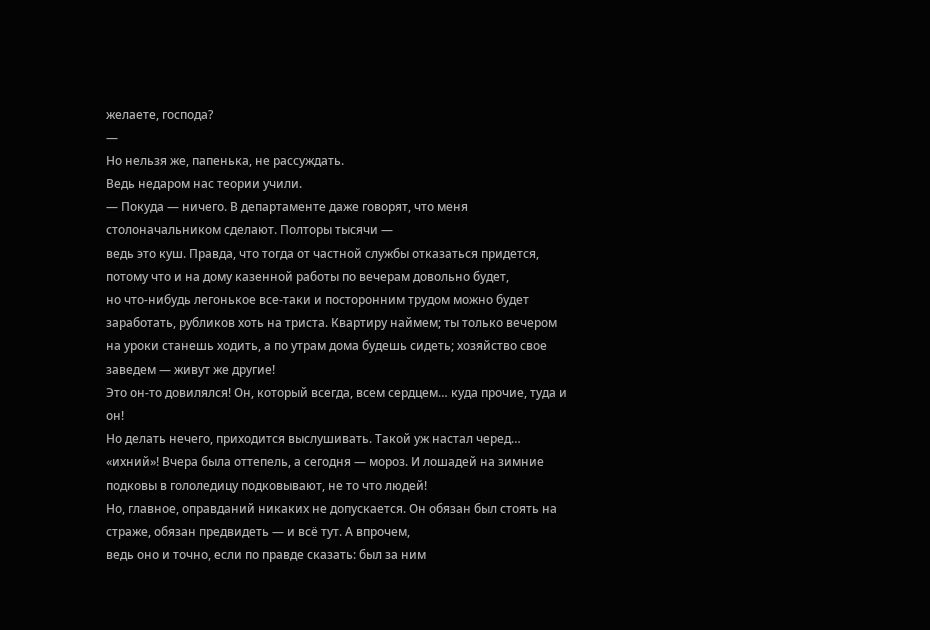желаете, господа?
—
Но нельзя же, папенька, не рассуждать.
Ведь недаром нас теории учили.
— Покуда — ничего. В департаменте даже говорят, что меня столоначальником сделают. Полторы тысячи —
ведь это куш. Правда, что тогда от частной службы отказаться придется, потому что и на дому казенной работы по вечерам довольно будет,
но что-нибудь легонькое все-таки и посторонним трудом можно будет заработать, рубликов хоть на триста. Квартиру наймем; ты только вечером на уроки станешь ходить, а по утрам дома будешь сидеть; хозяйство свое заведем — живут же другие!
Это он-то довилялся! Он, который всегда, всем сердцем… куда прочие, туда и он!
Но делать нечего, приходится выслушивать. Такой уж настал черед… «ихний»! Вчера была оттепель, а сегодня — мороз. И лошадей на зимние подковы в гололедицу подковывают, не то что людей!
Но, главное, оправданий никаких не допускается. Он обязан был стоять на страже, обязан предвидеть — и всё тут. А впрочем,
ведь оно и точно, если по правде сказать: был за ним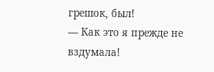грешок, был!
— Как это я прежде не вздумала!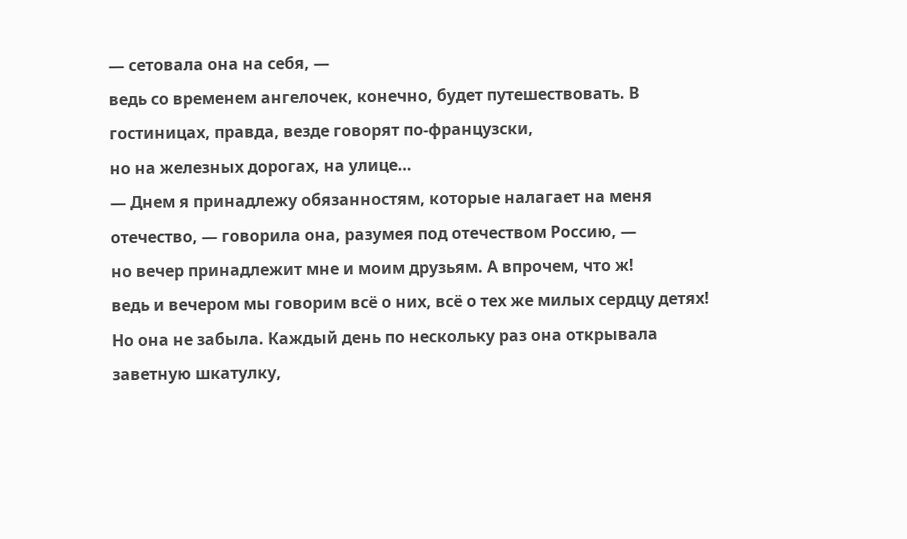— сетовала она на себя, —
ведь со временем ангелочек, конечно, будет путешествовать. В гостиницах, правда, везде говорят по-французски,
но на железных дорогах, на улице…
— Днем я принадлежу обязанностям, которые налагает на меня отечество, — говорила она, разумея под отечеством Россию, —
но вечер принадлежит мне и моим друзьям. А впрочем, что ж!
ведь и вечером мы говорим всё о них, всё о тех же милых сердцу детях!
Но она не забыла. Каждый день по нескольку раз она открывала заветную шкатулку,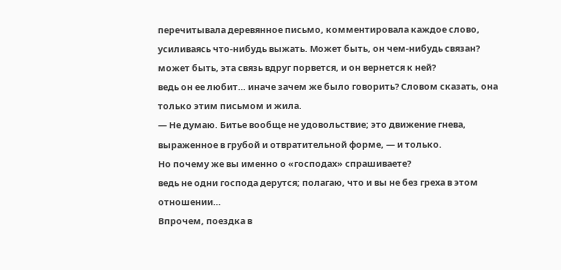перечитывала деревянное письмо, комментировала каждое слово, усиливаясь что-нибудь выжать. Может быть, он чем-нибудь связан? может быть, эта связь вдруг порвется, и он вернется к ней?
ведь он ее любит… иначе зачем же было говорить? Словом сказать, она только этим письмом и жила.
— Не думаю. Битье вообще не удовольствие; это движение гнева, выраженное в грубой и отвратительной форме, — и только.
Но почему же вы именно о «господах» спрашиваете?
ведь не одни господа дерутся; полагаю, что и вы не без греха в этом отношении…
Впрочем, поездка в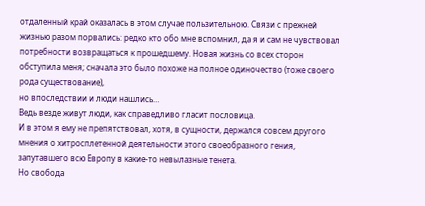отдаленный край оказалась в этом случае пользительною. Связи с прежней жизнью разом порвались: редко кто обо мне вспомнил, да я и сам не чувствовал потребности возвращаться к прошедшему. Новая жизнь со всех сторон обступила меня; сначала это было похоже на полное одиночество (тоже своего рода существование),
но впоследствии и люди нашлись…
Ведь везде живут люди, как справедливо гласит пословица.
И в этом я ему не препятствовал, хотя, в сущности, держался совсем другого мнения о хитросплетенной деятельности этого своеобразного гения, запутавшего всю Европу в какие-то невылазные тенета.
Но свобода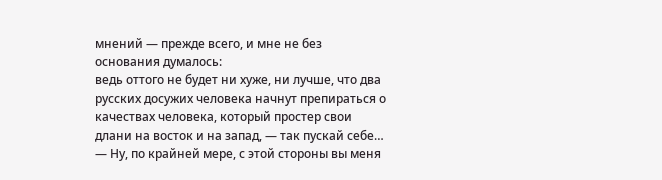мнений — прежде всего, и мне не без основания думалось:
ведь оттого не будет ни хуже, ни лучше, что два русских досужих человека начнут препираться о качествах человека, который простер свои длани на восток и на запад, — так пускай себе…
— Ну, по крайней мере, с этой стороны вы меня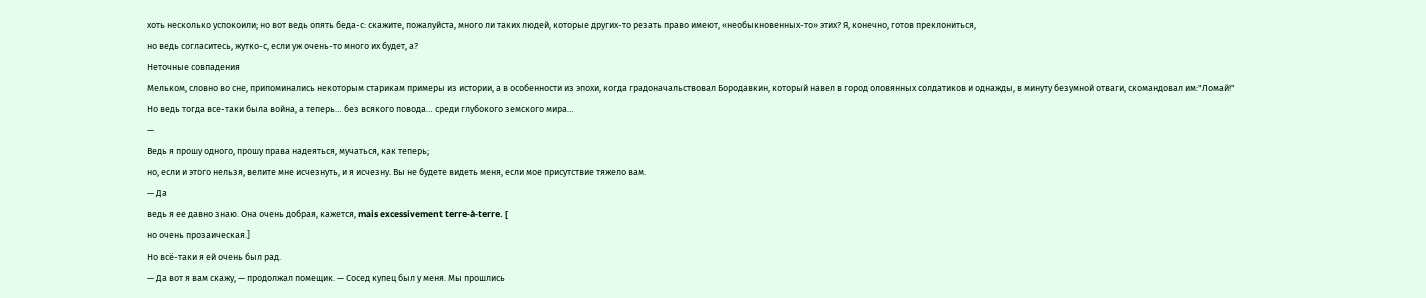хоть несколько успокоили; но вот ведь опять беда-с: скажите, пожалуйста, много ли таких людей, которые других-то резать право имеют, «необыкновенных-то» этих? Я, конечно, готов преклониться,
но ведь согласитесь, жутко-с, если уж очень-то много их будет, а?
Неточные совпадения
Мельком, словно во сне, припоминались некоторым старикам примеры из истории, а в особенности из эпохи, когда градоначальствовал Бородавкин, который навел в город оловянных солдатиков и однажды, в минуту безумной отваги, скомандовал им:"Ломай!"
Но ведь тогда все-таки была война, а теперь… без всякого повода… среди глубокого земского мира…
—
Ведь я прошу одного, прошу права надеяться, мучаться, как теперь;
но, если и этого нельзя, велите мне исчезнуть, и я исчезну. Вы не будете видеть меня, если мое присутствие тяжело вам.
— Да
ведь я ее давно знаю. Она очень добрая, кажется, mais excessivement terre-à-terre. [
но очень прозаическая.]
Но всё-таки я ей очень был рад.
— Да вот я вам скажу, — продолжал помещик. — Сосед купец был у меня. Мы прошлись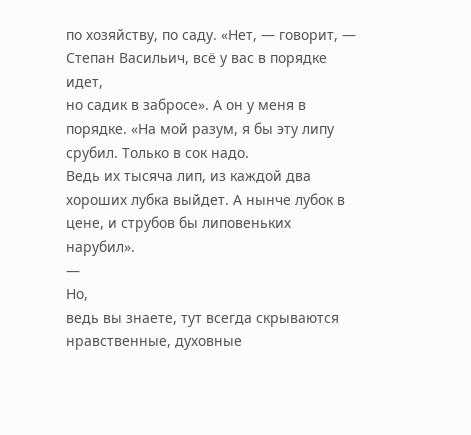по хозяйству, по саду. «Нет, — говорит, — Степан Васильич, всё у вас в порядке идет,
но садик в забросе». А он у меня в порядке. «На мой разум, я бы эту липу срубил. Только в сок надо.
Ведь их тысяча лип, из каждой два хороших лубка выйдет. А нынче лубок в цене, и струбов бы липовеньких нарубил».
—
Но,
ведь вы знаете, тут всегда скрываются нравственные, духовные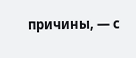причины, — с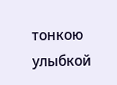тонкою улыбкой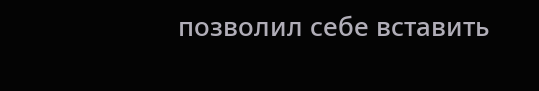позволил себе вставить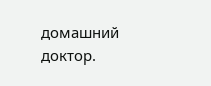домашний доктор.